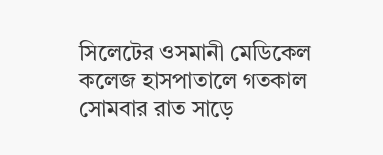সিলেটের ওসমানী মেডিকেল কলেজ হাসপাতালে গতকাল সোমবার রাত সাড়ে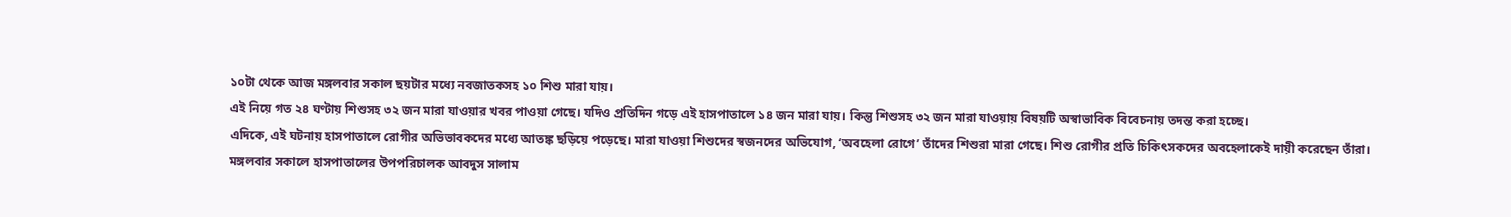১০টা থেকে আজ মঙ্গলবার সকাল ছয়টার মধ্যে নবজাতকসহ ১০ শিশু মারা যায়।
এই নিয়ে গত ২৪ ঘণ্টায় শিশুসহ ৩২ জন মারা যাওয়ার খবর পাওয়া গেছে। যদিও প্রতিদিন গড়ে এই হাসপাতালে ১৪ জন মারা যায়। কিন্তু শিশুসহ ৩২ জন মারা যাওয়ায় বিষয়টি অস্বাভাবিক বিবেচনায় তদন্ত করা হচ্ছে।
এদিকে, এই ঘটনায় হাসপাতালে রোগীর অভিভাবকদের মধ্যে আতঙ্ক ছড়িয়ে পড়েছে। মারা যাওয়া শিশুদের স্বজনদের অভিযোগ, ‘অবহেলা রোগে’ তাঁদের শিশুরা মারা গেছে। শিশু রোগীর প্রতি চিকিৎসকদের অবহেলাকেই দায়ী করেছেন তাঁরা।
মঙ্গলবার সকালে হাসপাতালের উপপরিচালক আবদুস সালাম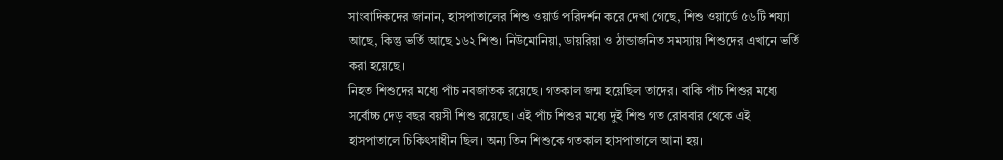সাংবাদিকদের জানান, হাসপাতালের শিশু ওয়ার্ড পরিদর্শন করে দেখা গেছে, শিশু ওয়ার্ডে ৫৬টি শয্যা আছে, কিন্তু ভর্তি আছে ১৬২ শিশু। নিউমোনিয়া, ডায়রিয়া ও ঠান্ডাজনিত সমস্যায় শিশুদের এখানে ভর্তি করা হয়েছে।
নিহত শিশুদের মধ্যে পাঁচ নবজাতক রয়েছে। গতকাল জন্ম হয়েছিল তাদের। বাকি পাঁচ শিশুর মধ্যে সর্বোচ্চ দেড় বছর বয়সী শিশু রয়েছে। এই পাঁচ শিশুর মধ্যে দুই শিশু গত রোববার থেকে এই হাসপাতালে চিকিৎসাধীন ছিল। অন্য তিন শিশুকে গতকাল হাসপাতালে আনা হয়।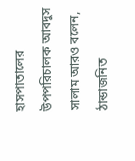হাসপাতালের উপপরিচালক আবদুস সালাম আরও বলেন, ঠান্ডাজনিত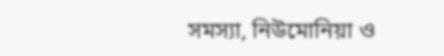সমস্যা, নিউমোনিয়া ও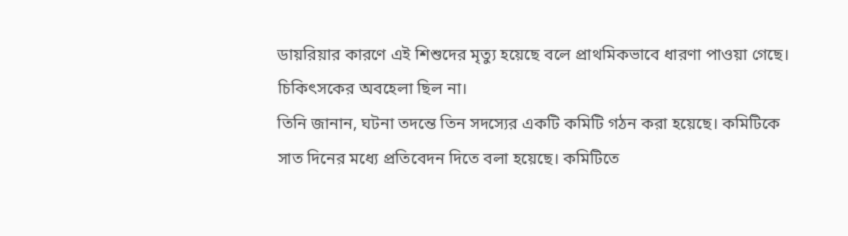ডায়রিয়ার কারণে এই শিশুদের মৃত্যু হয়েছে বলে প্রাথমিকভাবে ধারণা পাওয়া গেছে। চিকিৎসকের অবহেলা ছিল না।
তিনি জানান, ঘটনা তদন্তে তিন সদস্যের একটি কমিটি গঠন করা হয়েছে। কমিটিকে সাত দিনের মধ্যে প্রতিবেদন দিতে বলা হয়েছে। কমিটিতে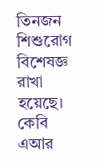তিনজন শিশুরোগ বিশেষজ্ঞ রাখা হয়েছে।
কেবি
এআর